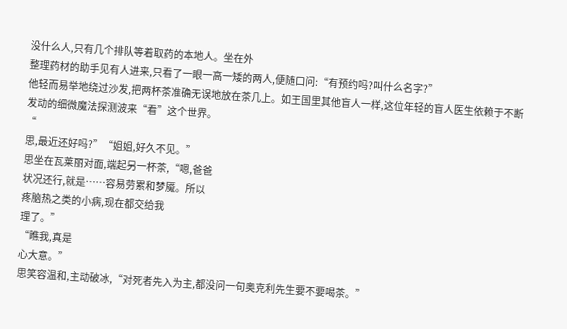没什么人,只有几个排队等着取药的本地人。坐在外
整理药材的助手见有人进来,只看了一眼一高一矮的两人,便随口问:“有预约吗?叫什么名字?”
他轻而易举地绕过沙发,把两杯茶准确无误地放在茶几上。如王国里其他盲人一样,这位年轻的盲人医生依赖于不断发动的细微魔法探测波来“看”这个世界。
“
思,最近还好吗?”“姐姐,好久不见。”
思坐在瓦莱丽对面,端起另一杯茶,“嗯,爸爸
状况还行,就是……容易劳累和梦魇。所以
疼脑热之类的小病,现在都交给我
理了。”
“瞧我,真是
心大意。”
思笑容温和,主动破冰,“对死者先入为主,都没问一句奥克利先生要不要喝茶。”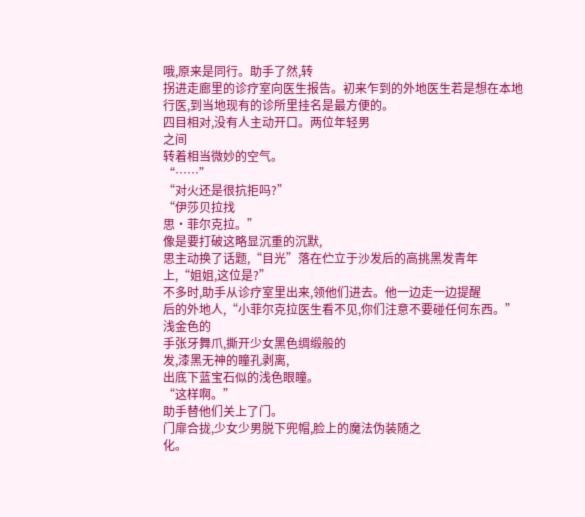哦,原来是同行。助手了然,转
拐进走廊里的诊疗室向医生报告。初来乍到的外地医生若是想在本地行医,到当地现有的诊所里挂名是最方便的。
四目相对,没有人主动开口。两位年轻男
之间
转着相当微妙的空气。
“……”
“对火还是很抗拒吗?”
“伊莎贝拉找
思・菲尔克拉。”
像是要打破这略显沉重的沉默,
思主动换了话题,“目光”落在伫立于沙发后的高挑黑发青年
上,“姐姐,这位是?”
不多时,助手从诊疗室里出来,领他们进去。他一边走一边提醒
后的外地人,“小菲尔克拉医生看不见,你们注意不要碰任何东西。”
浅金色的
手张牙舞爪,撕开少女黑色绸缎般的
发,漆黑无神的瞳孔剥离,
出底下蓝宝石似的浅色眼瞳。
“这样啊。”
助手替他们关上了门。
门扉合拢,少女少男脱下兜帽,脸上的魔法伪装随之
化。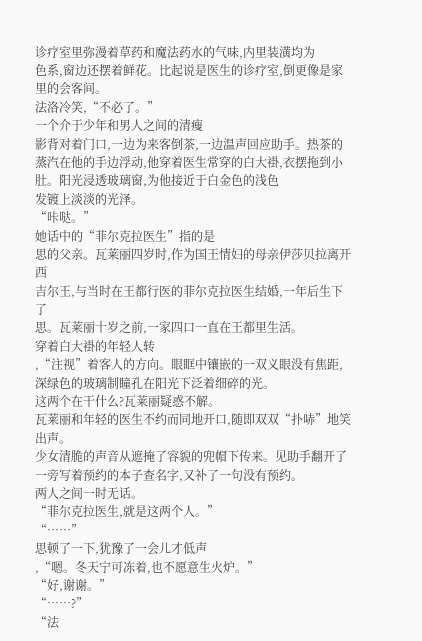诊疗室里弥漫着草药和魔法药水的气味,内里装潢均为
色系,窗边还摆着鲜花。比起说是医生的诊疗室,倒更像是家里的会客间。
法洛冷笑,“不必了。”
一个介于少年和男人之间的清瘦
影背对着门口,一边为来客倒茶,一边温声回应助手。热茶的蒸汽在他的手边浮动,他穿着医生常穿的白大褂,衣摆拖到小
肚。阳光浸透玻璃窗,为他接近于白金色的浅色
发镀上淡淡的光泽。
“咔哒。”
她话中的“菲尔克拉医生”指的是
思的父亲。瓦莱丽四岁时,作为国王情妇的母亲伊莎贝拉离开西
吉尔王,与当时在王都行医的菲尔克拉医生结婚,一年后生下了
思。瓦莱丽十岁之前,一家四口一直在王都里生活。
穿着白大褂的年轻人转
,“注视”着客人的方向。眼眶中镶嵌的一双义眼没有焦距,深绿色的玻璃制瞳孔在阳光下泛着细碎的光。
这两个在干什么?瓦莱丽疑惑不解。
瓦莱丽和年轻的医生不约而同地开口,随即双双“扑哧”地笑出声。
少女清脆的声音从遮掩了容貌的兜帽下传来。见助手翻开了一旁写着预约的本子查名字,又补了一句没有预约。
两人之间一时无话。
“菲尔克拉医生,就是这两个人。”
“……”
思顿了一下,犹豫了一会儿才低声
,“嗯。冬天宁可冻着,也不愿意生火炉。”
“好,谢谢。”
“……?”
“法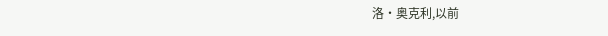洛・奥克利,以前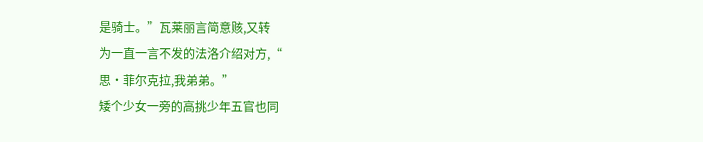是骑士。”瓦莱丽言简意赅,又转
为一直一言不发的法洛介绍对方,“
思・菲尔克拉,我弟弟。”
矮个少女一旁的高挑少年五官也同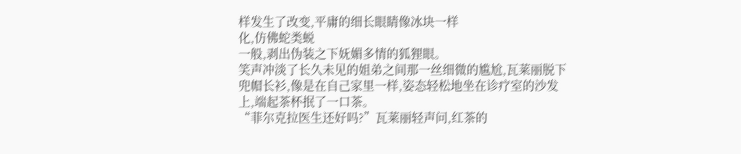样发生了改变,平庸的细长眼睛像冰块一样
化,仿佛蛇类蜕
一般,剥出伪装之下妩媚多情的狐狸眼。
笑声冲淡了长久未见的姐弟之间那一丝细微的尴尬,瓦莱丽脱下兜帽长衫,像是在自己家里一样,姿态轻松地坐在诊疗室的沙发上,端起茶杯抿了一口茶。
“菲尔克拉医生还好吗?”瓦莱丽轻声问,红茶的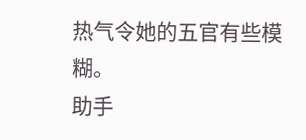热气令她的五官有些模糊。
助手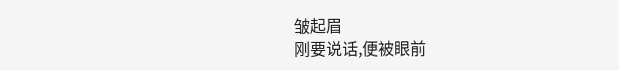皱起眉
刚要说话,便被眼前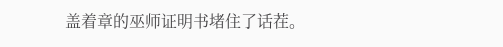盖着章的巫师证明书堵住了话茬。